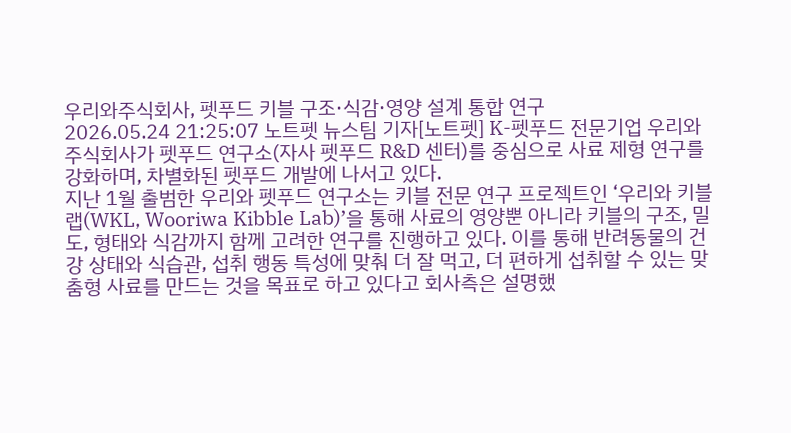우리와주식회사, 펫푸드 키블 구조·식감·영양 설계 통합 연구
2026.05.24 21:25:07 노트펫 뉴스팀 기자[노트펫] K-펫푸드 전문기업 우리와주식회사가 펫푸드 연구소(자사 펫푸드 R&D 센터)를 중심으로 사료 제형 연구를 강화하며, 차별화된 펫푸드 개발에 나서고 있다.
지난 1월 출범한 우리와 펫푸드 연구소는 키블 전문 연구 프로젝트인 ‘우리와 키블랩(WKL, Wooriwa Kibble Lab)’을 통해 사료의 영양뿐 아니라 키블의 구조, 밀도, 형태와 식감까지 함께 고려한 연구를 진행하고 있다. 이를 통해 반려동물의 건강 상태와 식습관, 섭취 행동 특성에 맞춰 더 잘 먹고, 더 편하게 섭취할 수 있는 맞춤형 사료를 만드는 것을 목표로 하고 있다고 회사측은 설명했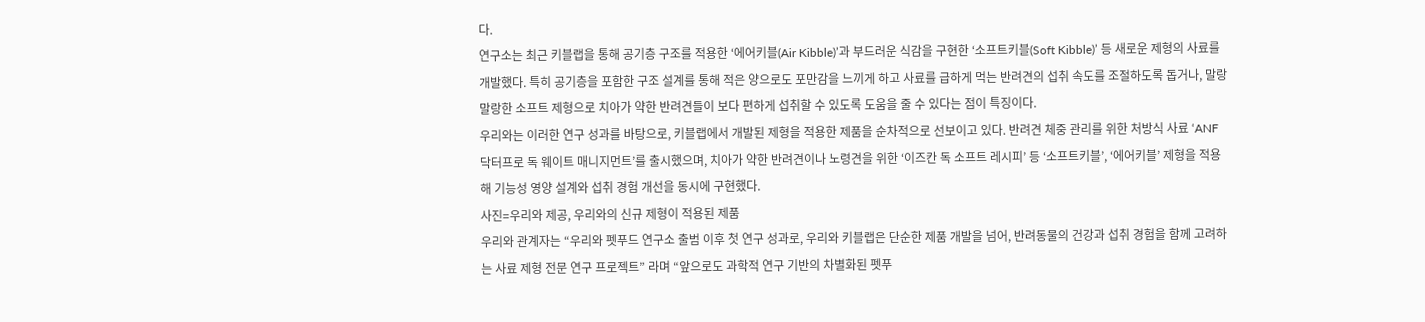다.
연구소는 최근 키블랩을 통해 공기층 구조를 적용한 ‘에어키블(Air Kibble)’과 부드러운 식감을 구현한 ‘소프트키블(Soft Kibble)’ 등 새로운 제형의 사료를 개발했다. 특히 공기층을 포함한 구조 설계를 통해 적은 양으로도 포만감을 느끼게 하고 사료를 급하게 먹는 반려견의 섭취 속도를 조절하도록 돕거나, 말랑말랑한 소프트 제형으로 치아가 약한 반려견들이 보다 편하게 섭취할 수 있도록 도움을 줄 수 있다는 점이 특징이다.
우리와는 이러한 연구 성과를 바탕으로, 키블랩에서 개발된 제형을 적용한 제품을 순차적으로 선보이고 있다. 반려견 체중 관리를 위한 처방식 사료 ‘ANF 닥터프로 독 웨이트 매니지먼트’를 출시했으며, 치아가 약한 반려견이나 노령견을 위한 ‘이즈칸 독 소프트 레시피’ 등 ‘소프트키블’, ‘에어키블’ 제형을 적용해 기능성 영양 설계와 섭취 경험 개선을 동시에 구현했다.
사진=우리와 제공, 우리와의 신규 제형이 적용된 제품
우리와 관계자는 “우리와 펫푸드 연구소 출범 이후 첫 연구 성과로, 우리와 키블랩은 단순한 제품 개발을 넘어, 반려동물의 건강과 섭취 경험을 함께 고려하는 사료 제형 전문 연구 프로젝트” 라며 “앞으로도 과학적 연구 기반의 차별화된 펫푸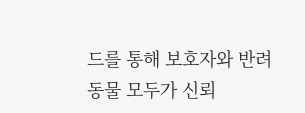드를 통해 보호자와 반려동물 모두가 신뢰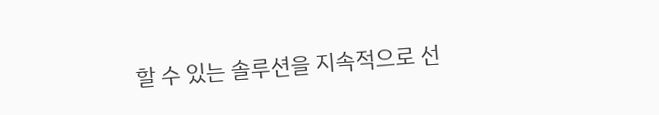할 수 있는 솔루션을 지속적으로 선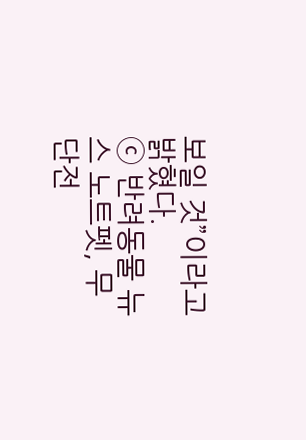보일 것”이라고 밝혔다.
ⓒ 반려동물 뉴스 노트펫, 무단전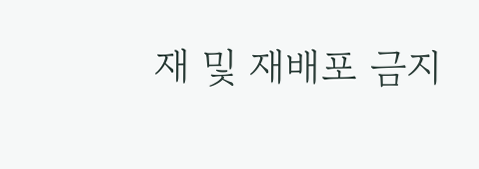재 및 재배포 금지